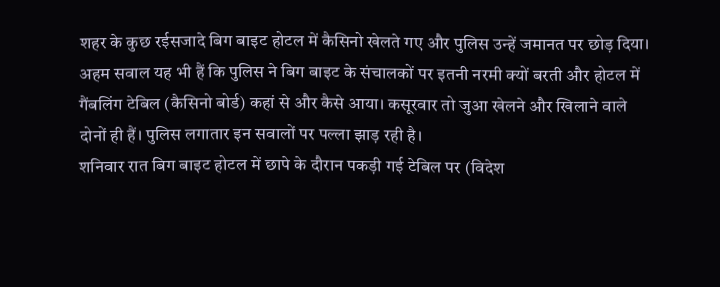शहर के कुछ रईसजादे बिग बाइट होटल में कैसिनो खेलते गए और पुलिस उन्हें जमानत पर छोड़ दिया। अहम सवाल यह भी हैं कि पुलिस ने बिग बाइट के संचालकों पर इतनी नरमी क्यों बरती और होटल में गैंबलिंग टेबिल (कैसिनो बोर्ड) कहां से और कैसे आया। कसूरवार तो जुआ खेलने और खिलाने वाले दोनों ही हैं। पुलिस लगातार इन सवालों पर पल्ला झाड़ रही है।
शनिवार रात बिग बाइट होटल में छापे के दौरान पकड़ी गई टेबिल पर (विदेश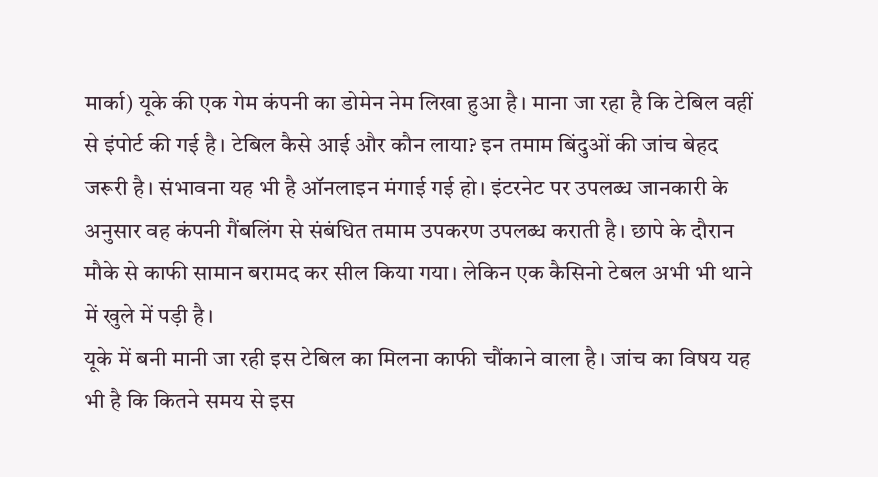मार्का) यूके की एक गेम कंपनी का डोमेन नेम लिखा हुआ है। माना जा रहा है कि टेबिल वहीं से इंपोर्ट की गई है। टेबिल कैसे आई और कौन लाया? इन तमाम बिंदुओं की जांच बेहद जरूरी है। संभावना यह भी है ऑनलाइन मंगाई गई हो। इंटरनेट पर उपलब्ध जानकारी के अनुसार वह कंपनी गैंबलिंग से संबंधित तमाम उपकरण उपलब्ध कराती है। छापे के दौरान मौके से काफी सामान बरामद कर सील किया गया। लेकिन एक कैसिनो टेबल अभी भी थाने में खुले में पड़ी है।
यूके में बनी मानी जा रही इस टेबिल का मिलना काफी चौंकाने वाला है। जांच का विषय यह भी है कि कितने समय से इस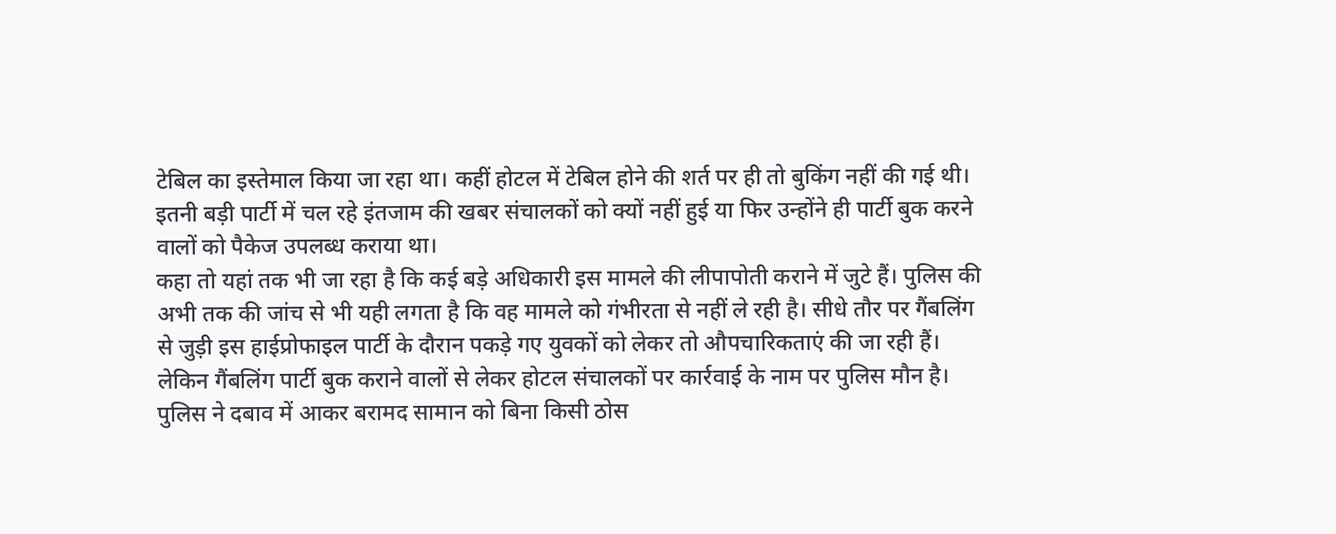टेबिल का इस्तेमाल किया जा रहा था। कहीं होटल में टेबिल होने की शर्त पर ही तो बुकिंग नहीं की गई थी। इतनी बड़ी पार्टी में चल रहे इंतजाम की खबर संचालकों को क्यों नहीं हुई या फिर उन्होंने ही पार्टी बुक करने वालों को पैकेज उपलब्ध कराया था।
कहा तो यहां तक भी जा रहा है कि कई बड़े अधिकारी इस मामले की लीपापोती कराने में जुटे हैं। पुलिस की अभी तक की जांच से भी यही लगता है कि वह मामले को गंभीरता से नहीं ले रही है। सीधे तौर पर गैंबलिंग से जुड़ी इस हाईप्रोफाइल पार्टी के दौरान पकड़े गए युवकों को लेकर तो औपचारिकताएं की जा रही हैं। लेकिन गैंबलिंग पार्टी बुक कराने वालों से लेकर होटल संचालकों पर कार्रवाई के नाम पर पुलिस मौन है। पुलिस ने दबाव में आकर बरामद सामान को बिना किसी ठोस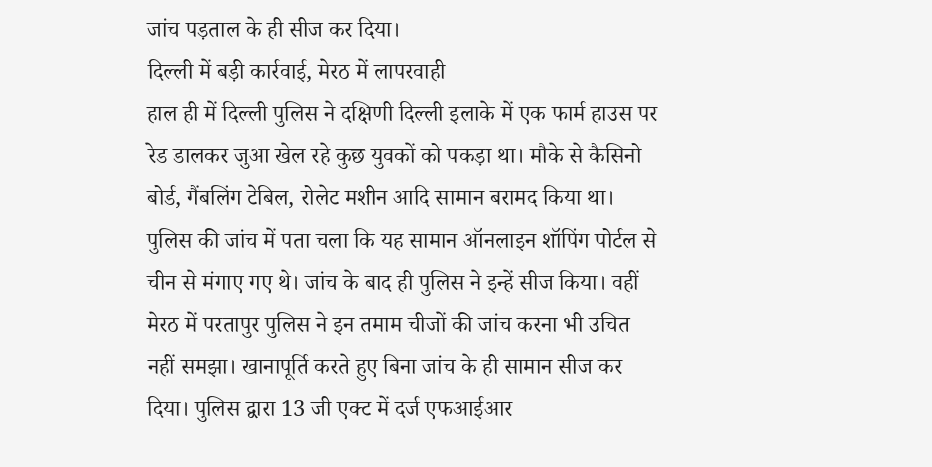जांच पड़ताल के ही सीज कर दिया।
दिल्ली में बड़ी कार्रवाई, मेरठ में लापरवाही
हाल ही में दिल्ली पुलिस ने दक्षिणी दिल्ली इलाके में एक फार्म हाउस पर रेड डालकर जुआ खेल रहे कुछ युवकों को पकड़ा था। मौके से कैसिनो बोर्ड, गैंबलिंग टेबिल, रोलेट मशीन आदि सामान बरामद किया था। पुलिस की जांच में पता चला कि यह सामान ऑनलाइन शॉपिंग पोर्टल से चीन से मंगाए गए थे। जांच के बाद ही पुलिस ने इन्हें सीज किया। वहीं मेरठ में परतापुर पुलिस ने इन तमाम चीजों की जांच करना भी उचित नहीं समझा। खानापूर्ति करते हुए बिना जांच के ही सामान सीज कर दिया। पुलिस द्वारा 13 जी एक्ट में दर्ज एफआईआर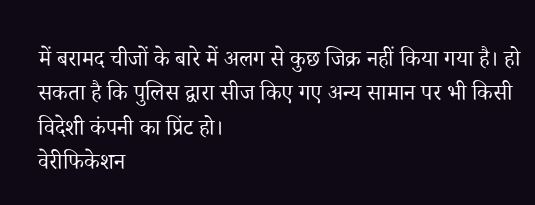में बरामद चीजों के बारे में अलग से कुछ जिक्र नहीं किया गया है। हो सकता है कि पुलिस द्वारा सीज किए गए अन्य सामान पर भी किसी विदेशी कंपनी का प्रिंट हो।
वेरीफिकेशन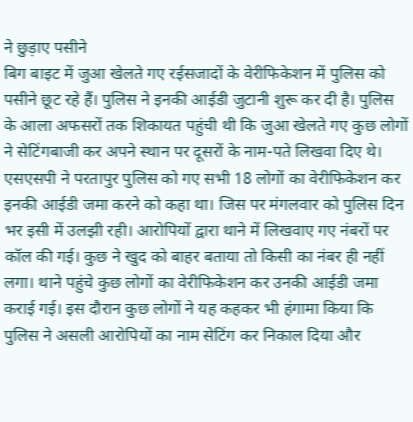ने छुड़ाए पसीने
बिग बाइट में जुआ खेलते गए रईसजादों के वेरीफिकेशन में पुलिस को पसीने छूट रहे हैं। पुलिस ने इनकी आईडी जुटानी शुरू कर दी है। पुलिस के आला अफसरों तक शिकायत पहुंची थी कि जुआ खेलते गए कुछ लोगों ने सेटिंगबाजी कर अपने स्थान पर दूसरों के नाम-पते लिखवा दिए थे। एसएसपी ने परतापुर पुलिस को गए सभी 18 लोगों का वेरीफिकेशन कर इनकी आईडी जमा करने को कहा था। जिस पर मंगलवार को पुलिस दिन भर इसी में उलझी रही। आरोपियों द्वारा थाने में लिखवाए गए नंबरों पर कॉल की गई। कुछ ने खुद को बाहर बताया तो किसी का नंबर ही नहीं लगा। थाने पहुंचे कुछ लोगों का वेरीफिकेशन कर उनकी आईडी जमा कराई गई। इस दौरान कुछ लोगों ने यह कहकर भी हंगामा किया कि पुलिस ने असली आरोपियों का नाम सेटिंग कर निकाल दिया और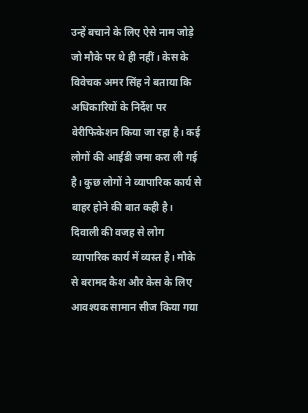उन्हें बचाने के लिए ऐसे नाम जोड़े जो मौके पर थे ही नहीं। केस के विवेचक अमर सिंह ने बताया कि अधिकारियों के निर्देश पर वेरीफिकेशन किया जा रहा है। कई लोगों की आईडी जमा करा ली गई है। कुछ लोगों ने व्यापारिक कार्य से बाहर होने की बात कही है। दिवाली की वजह से लोग व्यापारिक कार्य में व्यस्त है। मौके से बरामद कैश और केस के लिए आवश्यक सामान सीज किया गया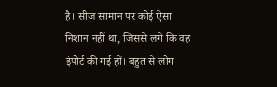है। सीज सामान पर कोई ऐसा निशान नहीं था, जिससे लगे कि वह इंपोर्ट की गई हों। बहुत से लोग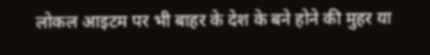लोकल आइटम पर भी बाहर के देश के बने होने की मुहर या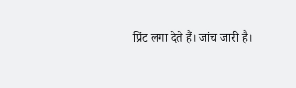प्रिंट लगा देते हैं। जांच जारी है।